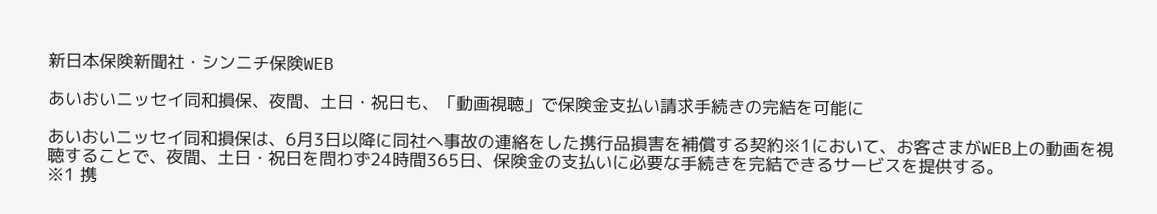新日本保険新聞社・シンニチ保険WEB

あいおいニッセイ同和損保、夜間、土日・祝日も、「動画視聴」で保険金支払い請求手続きの完結を可能に

あいおいニッセイ同和損保は、6月3日以降に同社へ事故の連絡をした携行品損害を補償する契約※1において、お客さまがWEB上の動画を視聴することで、夜間、土日・祝日を問わず24時間365日、保険金の支払いに必要な手続きを完結できるサービスを提供する。
※1 携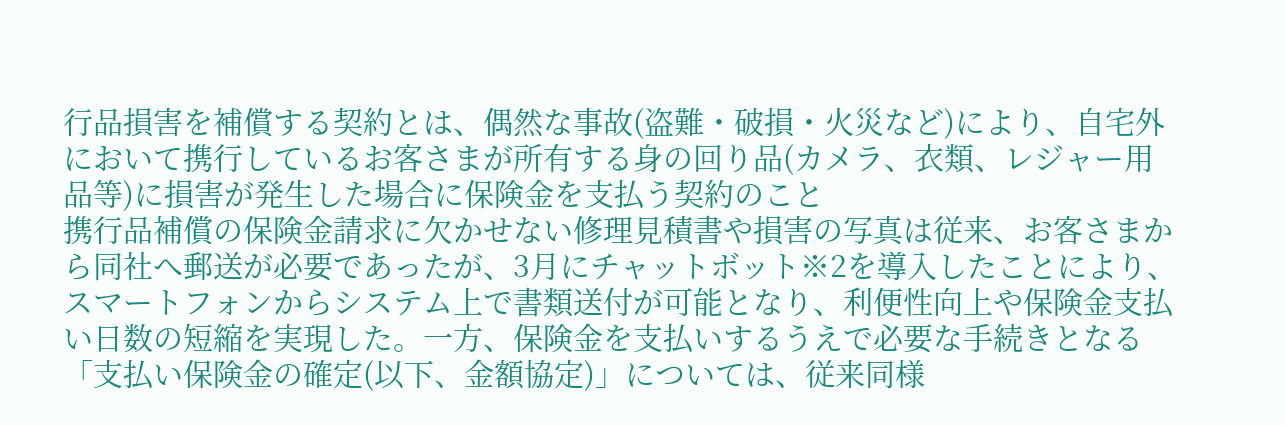行品損害を補償する契約とは、偶然な事故(盗難・破損・火災など)により、自宅外において携行しているお客さまが所有する身の回り品(カメラ、衣類、レジャー用品等)に損害が発生した場合に保険金を支払う契約のこと
携行品補償の保険金請求に欠かせない修理見積書や損害の写真は従来、お客さまから同社へ郵送が必要であったが、3月にチャットボット※2を導入したことにより、スマートフォンからシステム上で書類送付が可能となり、利便性向上や保険金支払い日数の短縮を実現した。一方、保険金を支払いするうえで必要な手続きとなる「支払い保険金の確定(以下、金額協定)」については、従来同様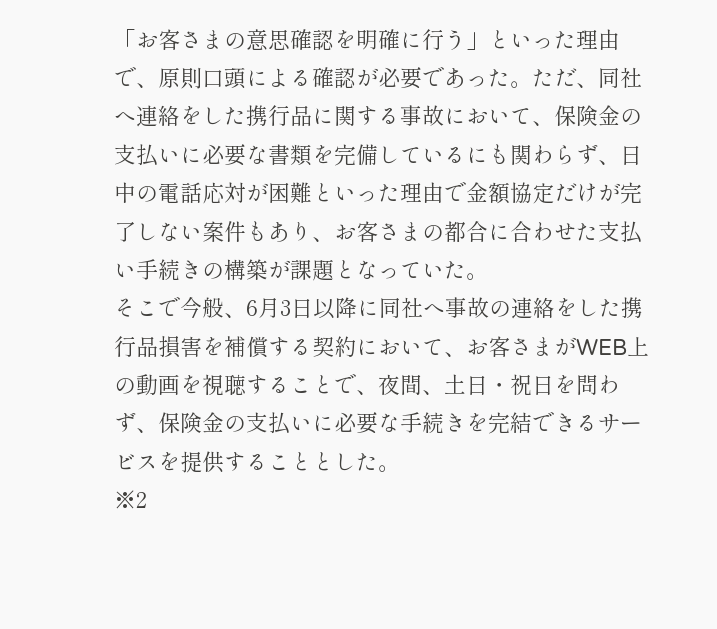「お客さまの意思確認を明確に行う」といった理由で、原則口頭による確認が必要であった。ただ、同社へ連絡をした携行品に関する事故において、保険金の支払いに必要な書類を完備しているにも関わらず、日中の電話応対が困難といった理由で金額協定だけが完了しない案件もあり、お客さまの都合に合わせた支払い手続きの構築が課題となっていた。
そこで今般、6月3日以降に同社へ事故の連絡をした携行品損害を補償する契約において、お客さまがWEB上の動画を視聴することで、夜間、土日・祝日を問わず、保険金の支払いに必要な手続きを完結できるサービスを提供することとした。
※2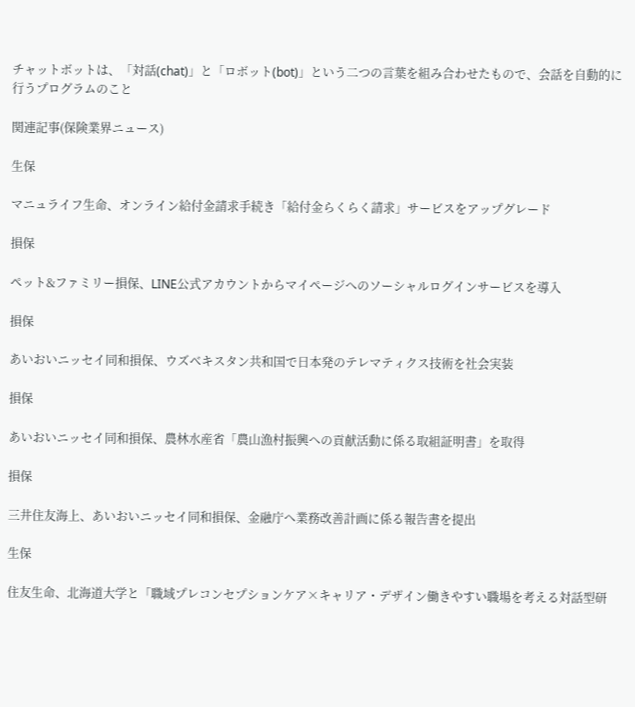チャットボットは、「対話(chat)」と「ロボット(bot)」という二つの言葉を組み合わせたもので、会話を自動的に行うプログラムのこと

関連記事(保険業界ニュース)

生保

マニュライフ生命、オンライン給付金請求手続き「給付金らくらく請求」サービスをアップグレード

損保

ペット&ファミリー損保、LINE公式アカウントからマイページへのソーシャルログインサービスを導入

損保

あいおいニッセイ同和損保、ウズベキスタン共和国で日本発のテレマティクス技術を社会実装

損保

あいおいニッセイ同和損保、農林水産省「農山漁村振興への貢献活動に係る取組証明書」を取得

損保

三井住友海上、あいおいニッセイ同和損保、金融庁へ業務改善計画に係る報告書を提出

生保

住友生命、北海道大学と「職域プレコンセプションケア×キャリア・デザイン働きやすい職場を考える対話型研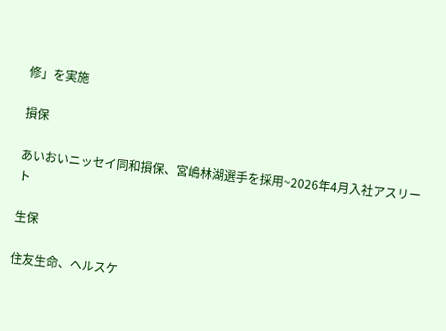修」を実施

損保

あいおいニッセイ同和損保、宮嶋林湖選手を採用~2026年4月入社アスリート

生保

住友生命、ヘルスケ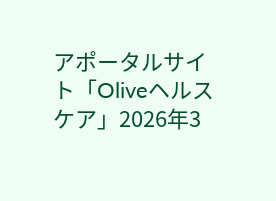アポータルサイト「Oliveヘルスケア」2026年3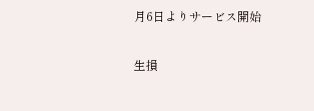月6日よりサービス開始

生損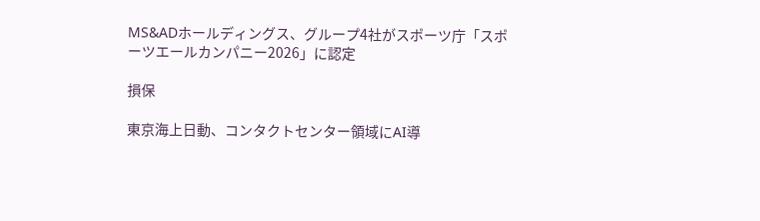MS&ADホールディングス、グループ4社がスポーツ庁「スポーツエールカンパニー2026」に認定

損保

東京海上日動、コンタクトセンター領域にAI導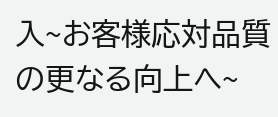入~お客様応対品質の更なる向上へ~